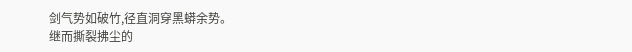剑气势如破竹,径直洞穿黑蟒余势。
继而撕裂拂尘的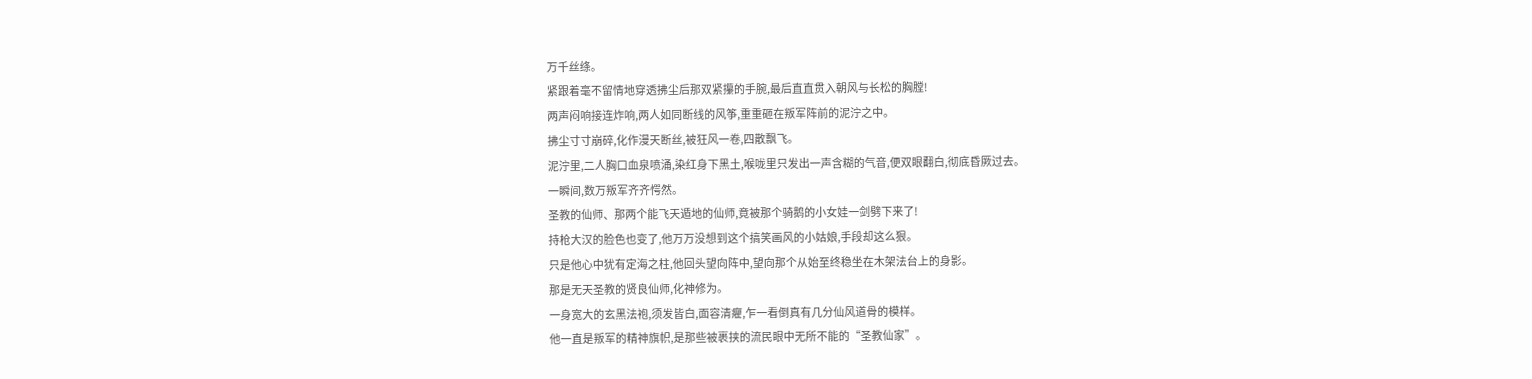万千丝绦。
紧跟着毫不留情地穿透拂尘后那双紧攥的手腕,最后直直贯入朝风与长松的胸膛!
两声闷响接连炸响,两人如同断线的风筝,重重砸在叛军阵前的泥泞之中。
拂尘寸寸崩碎,化作漫天断丝,被狂风一卷,四散飘飞。
泥泞里,二人胸口血泉喷涌,染红身下黑土,喉咙里只发出一声含糊的气音,便双眼翻白,彻底昏厥过去。
一瞬间,数万叛军齐齐愕然。
圣教的仙师、那两个能飞天遁地的仙师,竟被那个骑鹅的小女娃一剑劈下来了!
持枪大汉的脸色也变了,他万万没想到这个搞笑画风的小姑娘,手段却这么狠。
只是他心中犹有定海之柱,他回头望向阵中,望向那个从始至终稳坐在木架法台上的身影。
那是无天圣教的贤良仙师,化神修为。
一身宽大的玄黑法袍,须发皆白,面容清癯,乍一看倒真有几分仙风道骨的模样。
他一直是叛军的精神旗帜,是那些被裹挟的流民眼中无所不能的“圣教仙家”。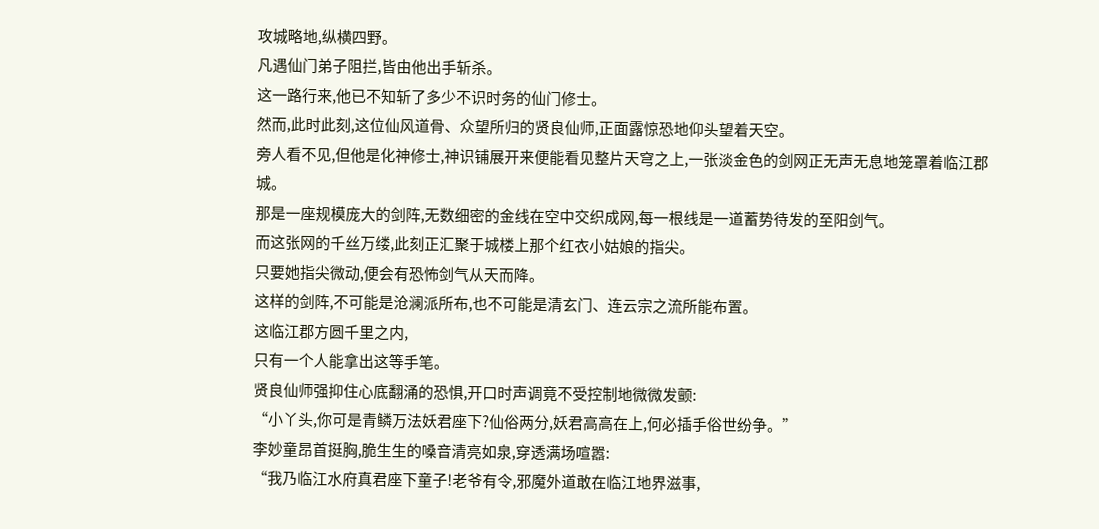攻城略地,纵横四野。
凡遇仙门弟子阻拦,皆由他出手斩杀。
这一路行来,他已不知斩了多少不识时务的仙门修士。
然而,此时此刻,这位仙风道骨、众望所归的贤良仙师,正面露惊恐地仰头望着天空。
旁人看不见,但他是化神修士,神识铺展开来便能看见整片天穹之上,一张淡金色的剑网正无声无息地笼罩着临江郡城。
那是一座规模庞大的剑阵,无数细密的金线在空中交织成网,每一根线是一道蓄势待发的至阳剑气。
而这张网的千丝万缕,此刻正汇聚于城楼上那个红衣小姑娘的指尖。
只要她指尖微动,便会有恐怖剑气从天而降。
这样的剑阵,不可能是沧澜派所布,也不可能是清玄门、连云宗之流所能布置。
这临江郡方圆千里之内,
只有一个人能拿出这等手笔。
贤良仙师强抑住心底翻涌的恐惧,开口时声调竟不受控制地微微发颤:
“小丫头,你可是青鳞万法妖君座下?仙俗两分,妖君高高在上,何必插手俗世纷争。”
李妙童昂首挺胸,脆生生的嗓音清亮如泉,穿透满场喧嚣:
“我乃临江水府真君座下童子!老爷有令,邪魔外道敢在临江地界滋事,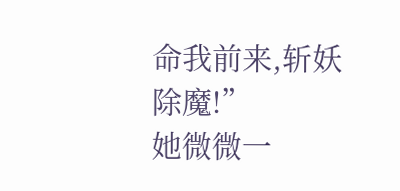命我前来,斩妖除魔!”
她微微一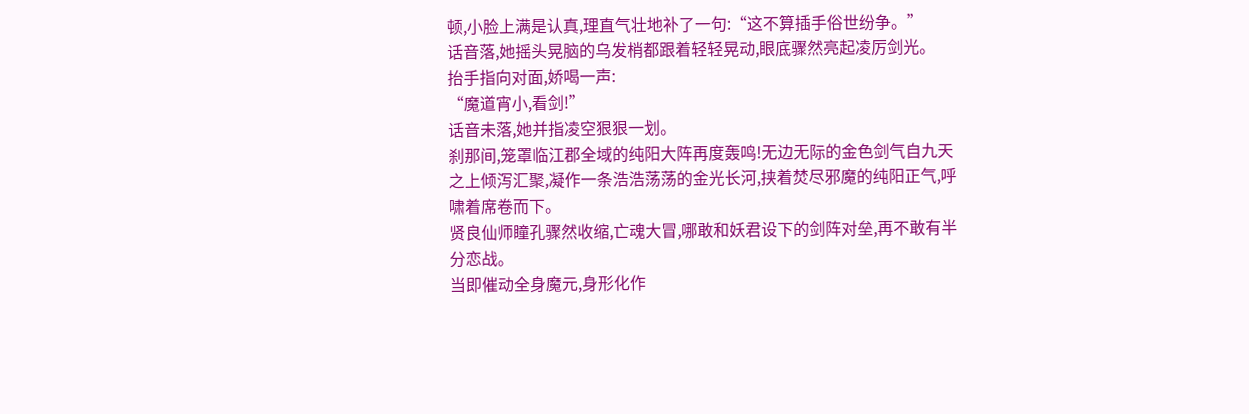顿,小脸上满是认真,理直气壮地补了一句:“这不算插手俗世纷争。”
话音落,她摇头晃脑的乌发梢都跟着轻轻晃动,眼底骤然亮起凌厉剑光。
抬手指向对面,娇喝一声:
“魔道宵小,看剑!”
话音未落,她并指凌空狠狠一划。
刹那间,笼罩临江郡全域的纯阳大阵再度轰鸣!无边无际的金色剑气自九天之上倾泻汇聚,凝作一条浩浩荡荡的金光长河,挟着焚尽邪魔的纯阳正气,呼啸着席卷而下。
贤良仙师瞳孔骤然收缩,亡魂大冒,哪敢和妖君设下的剑阵对垒,再不敢有半分恋战。
当即催动全身魔元,身形化作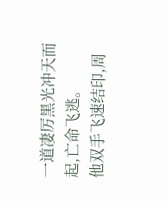一道凄厉黑光冲天而起,亡命飞逃。
他双手飞速结印,周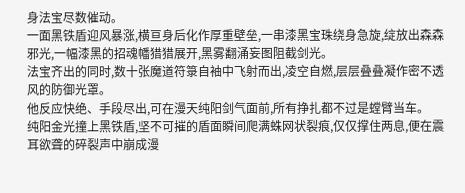身法宝尽数催动。
一面黑铁盾迎风暴涨,横亘身后化作厚重壁垒,一串漆黑宝珠绕身急旋,绽放出森森邪光,一幅漆黑的招魂幡猎猎展开,黑雾翻涌妄图阻截剑光。
法宝齐出的同时,数十张魔道符箓自袖中飞射而出,凌空自燃,层层叠叠凝作密不透风的防御光罩。
他反应快绝、手段尽出,可在漫天纯阳剑气面前,所有挣扎都不过是螳臂当车。
纯阳金光撞上黑铁盾,坚不可摧的盾面瞬间爬满蛛网状裂痕,仅仅撑住两息,便在震耳欲聋的碎裂声中崩成漫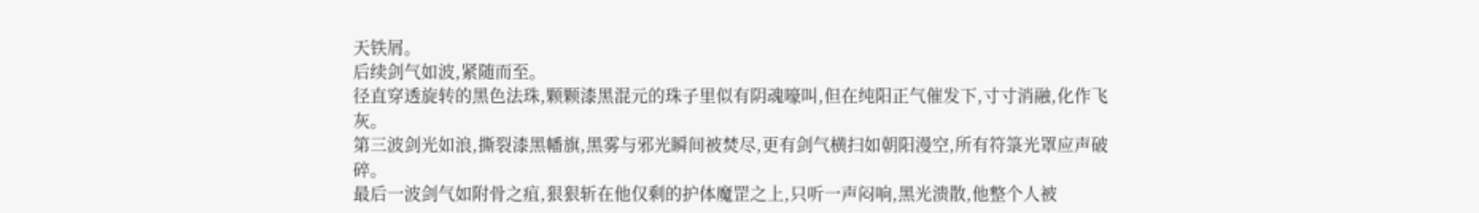天铁屑。
后续剑气如波,紧随而至。
径直穿透旋转的黑色法珠,颗颗漆黑混元的珠子里似有阴魂嚎叫,但在纯阳正气催发下,寸寸消融,化作飞灰。
第三波剑光如浪,撕裂漆黑幡旗,黑雾与邪光瞬间被焚尽,更有剑气横扫如朝阳漫空,所有符箓光罩应声破碎。
最后一波剑气如附骨之疽,狠狠斩在他仅剩的护体魔罡之上,只听一声闷响,黑光溃散,他整个人被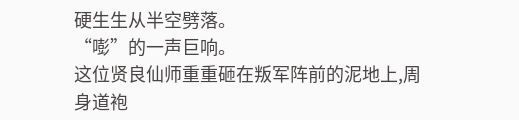硬生生从半空劈落。
“嘭”的一声巨响。
这位贤良仙师重重砸在叛军阵前的泥地上,周身道袍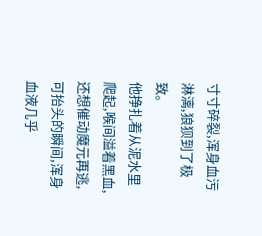寸寸碎裂,浑身血污淋漓,狼狈到了极致。
他挣扎着从泥水里爬起,喉间溢着黑血,还想催动魔元再逃,可抬头的瞬间,浑身血液几乎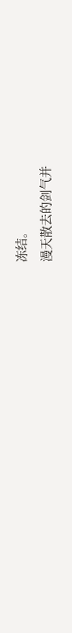冻结。
漫天散去的剑气并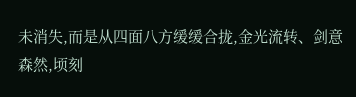未消失,而是从四面八方缓缓合拢,金光流转、剑意森然,顷刻